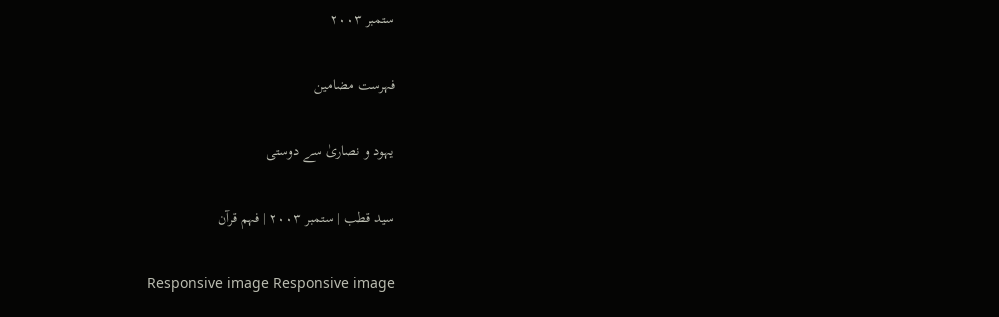ستمبر ۲۰۰۳

فہرست مضامین

یہود و نصاریٰ سے دوستی

سید قطب | ستمبر ۲۰۰۳ | فہم قرآن

Responsive image Responsive image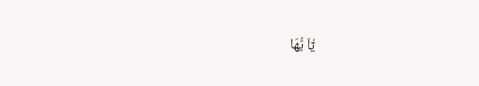یٰٓاَ یُّھَا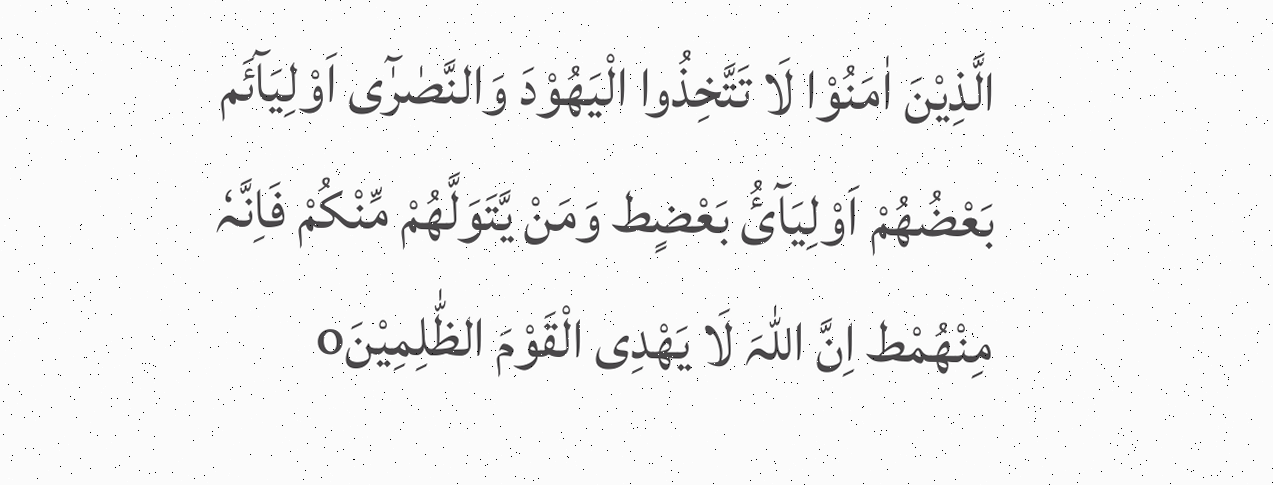الَّذِیْنَ اٰمَنُوْا لَا تَتَّخِذُوا الْیَھُوْدَ وَالنَّصٰرٰٓی اَوْلِیَآئَم بَعْضُھُمْ اَوْلِیَآئُ بَعْضٍط وَمَنْ یَّتَوَلَّھُمْ مِّنْکُمْ فَاِنَّہٗ مِنْھُمْط اِنَّ اللّٰہَ لَا یَھْدِی الْقَوْمَ الظّٰلِمِیْنَo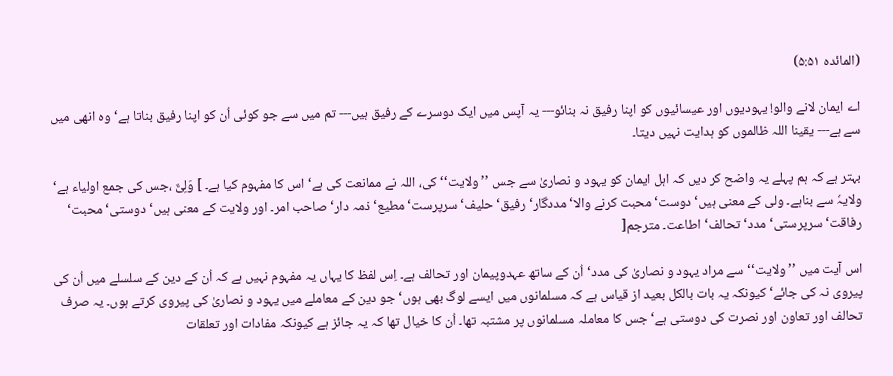(المائدہ ۵:۵۱)

اے ایمان لانے والو! یہودیوں اور عیسائیوں کو اپنا رفیق نہ بنائو--- یہ آپس میں ایک دوسرے کے رفیق ہیں--- تم میں سے جو کوئی اُن کو اپنا رفیق بناتا ہے‘وہ انھی میں سے ہے--- یقینا اللہ ظالموں کو ہدایت نہیں دیتا۔

بہتر ہے کہ ہم پہلے یہ واضح کر دیں کہ اہل ایمان کو یہود و نصاریٰ سے جس ’’ولایت‘‘ کی، اللہ نے ممانعت کی ہے‘ اس کا مفہوم کیا ہے۔ ] وَلِیٌّ ،جس کی جمع اولیاء ہے‘ ولایہٗ سے بناہے۔ ولی کے معنی ہیں‘ دوست‘ محبت کرنے والا‘ مددگار‘ رفیق‘ حلیف‘ سرپرست‘ مطیع‘ذمہ دار‘ صاحب امر۔ اور ولایت کے معنی ہیں‘ دوستی‘ محبت‘ رفاقت‘ سرپرستی‘ مدد‘ تحالف‘ اطاعت۔ مترجم[

اس آیت میں ’’ولایت‘‘سے مراد یہود و نصاریٰ کی مدد‘ اُن کے ساتھ عہدوپیمان اور تحالف ہے۔ اِس لفظ کا یہاں یہ مفہوم نہیں ہے کہ اُن کے دین کے سلسلے میں اُن کی پیروی نہ کی جائے‘ کیونکہ یہ بات بالکل بعید از قیاس ہے کہ مسلمانوں میں ایسے لوگ بھی ہوں‘ جو دین کے معاملے میں یہود و نصاریٰ کی پیروی کرتے ہوں۔ یہ صرف تحالف اور تعاون اور نصرت کی دوستی ہے‘ جس کا معاملہ مسلمانوں پر مشتبہ تھا۔ اُن کا خیال تھا کہ یہ جائز ہے کیونکہ مفادات اور تعلقات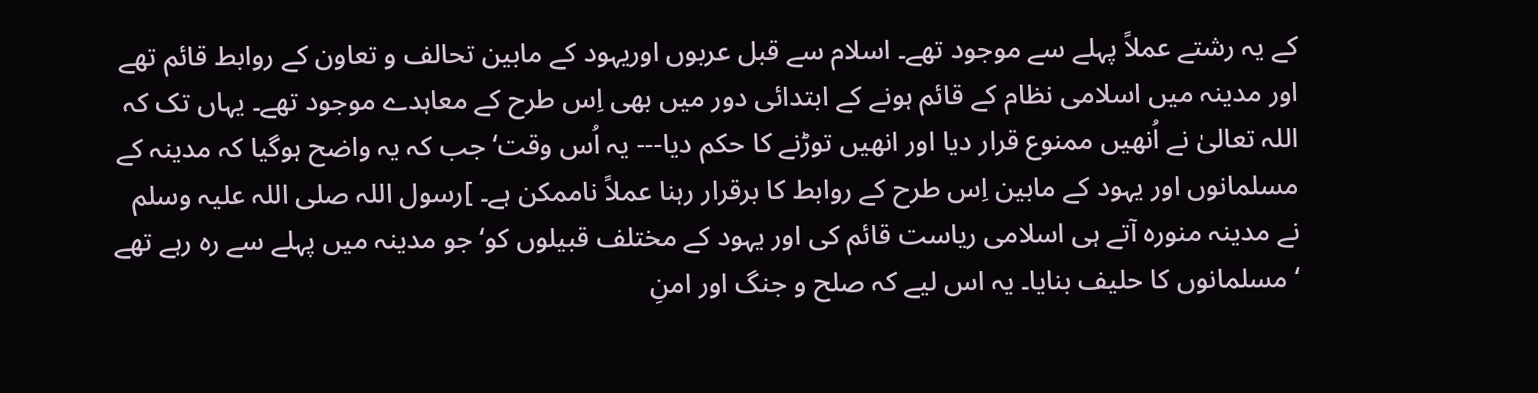کے یہ رشتے عملاً پہلے سے موجود تھے۔ اسلام سے قبل عربوں اوریہود کے مابین تحالف و تعاون کے روابط قائم تھے اور مدینہ میں اسلامی نظام کے قائم ہونے کے ابتدائی دور میں بھی اِس طرح کے معاہدے موجود تھے۔ یہاں تک کہ اللہ تعالیٰ نے اُنھیں ممنوع قرار دیا اور انھیں توڑنے کا حکم دیا--- یہ اُس وقت‘ جب کہ یہ واضح ہوگیا کہ مدینہ کے مسلمانوں اور یہود کے مابین اِس طرح کے روابط کا برقرار رہنا عملاً ناممکن ہے۔ ]رسول اللہ صلی اللہ علیہ وسلم نے مدینہ منورہ آتے ہی اسلامی ریاست قائم کی اور یہود کے مختلف قبیلوں کو‘ جو مدینہ میں پہلے سے رہ رہے تھے ‘ مسلمانوں کا حلیف بنایا۔ یہ اس لیے کہ صلح و جنگ اور امنِ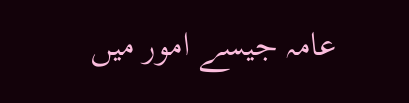عامہ جیسے امور میں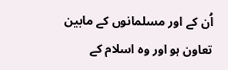اُن کے اور مسلمانوں کے مابین تعاون ہو اور وہ اسلام کے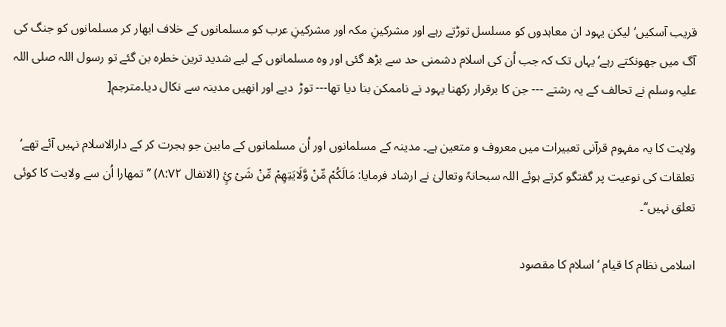قریب آسکیں‘ لیکن یہود ان معاہدوں کو مسلسل توڑتے رہے اور مشرکینِ مکہ اور مشرکینِ عرب کو مسلمانوں کے خلاف ابھار کر مسلمانوں کو جنگ کی آگ میں جھونکتے رہے‘ یہاں تک کہ جب اُن کی اسلام دشمنی حد سے بڑھ گئی اور وہ مسلمانوں کے لیے شدید ترین خطرہ بن گئے تو رسول اللہ صلی اللہ علیہ وسلم نے تحالف کے یہ رشتے --- جن کا برقرار رکھنا یہود نے ناممکن بنا دیا تھا--- توڑ  دیے اور انھیں مدینہ سے نکال دیا۔مترجم[

ولایت کا یہ مفہوم قرآنی تعبیرات میں معروف و متعین ہے۔ مدینہ کے مسلمانوں اور اُن مسلمانوں کے مابین جو ہجرت کر کے دارالاسلام نہیں آئے تھے‘ تعلقات کی نوعیت پر گفتگو کرتے ہوئے اللہ سبحانہٗ وتعالیٰ نے ارشاد فرمایا: مَالَکُمْ مِّنْ وَّلَایَتِھِمْ مِّنْ شَیْ ئٍ (الانفال ۸:۷۲) ’’تمھارا اُن سے ولایت کا کوئی تعلق نہیں‘‘۔

اسلامی نظام کا قیام ‘ اسلام کا مقصود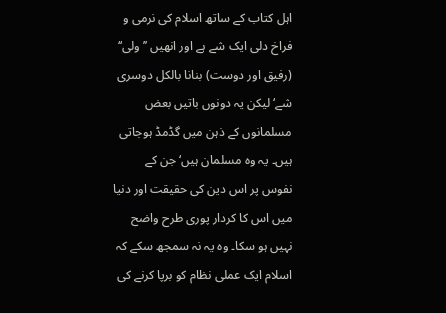اہل کتاب کے ساتھ اسلام کی نرمی و فراخ دلی ایک شے ہے اور انھیں ’’ولی‘‘ (رفیق اور دوست) بنانا بالکل دوسری شے‘ لیکن یہ دونوں باتیں بعض مسلمانوں کے ذہن میں گڈمڈ ہوجاتی ہیں۔ یہ وہ مسلمان ہیں‘ جن کے نفوس پر اس دین کی حقیقت اور دنیا میں اس کا کردار پوری طرح واضح نہیں ہو سکا۔ وہ یہ نہ سمجھ سکے کہ اسلام ایک عملی نظام کو برپا کرنے کی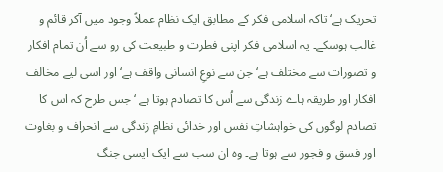تحریک ہے‘ تاکہ اسلامی فکر کے مطابق ایک نظام عملاً وجود میں آکر قائم و غالب ہوسکے۔ یہ اسلامی فکر اپنی فطرت و طبیعت کی رو سے اُن تمام افکار و تصورات سے مختلف ہے‘ جن سے نوعِ انسانی واقف ہے‘ اور اسی لیے مخالف افکار اور طریقہ ہاے زندگی سے اُس کا تصادم ہوتا ہے ‘ جس طرح کہ اس کا تصادم لوگوں کی خواہشاتِ نفس اور خدائی نظامِ زندگی سے انحراف و بغاوت اور فسق و فجور سے ہوتا ہے۔ وہ ان سب سے ایک ایسی جنگ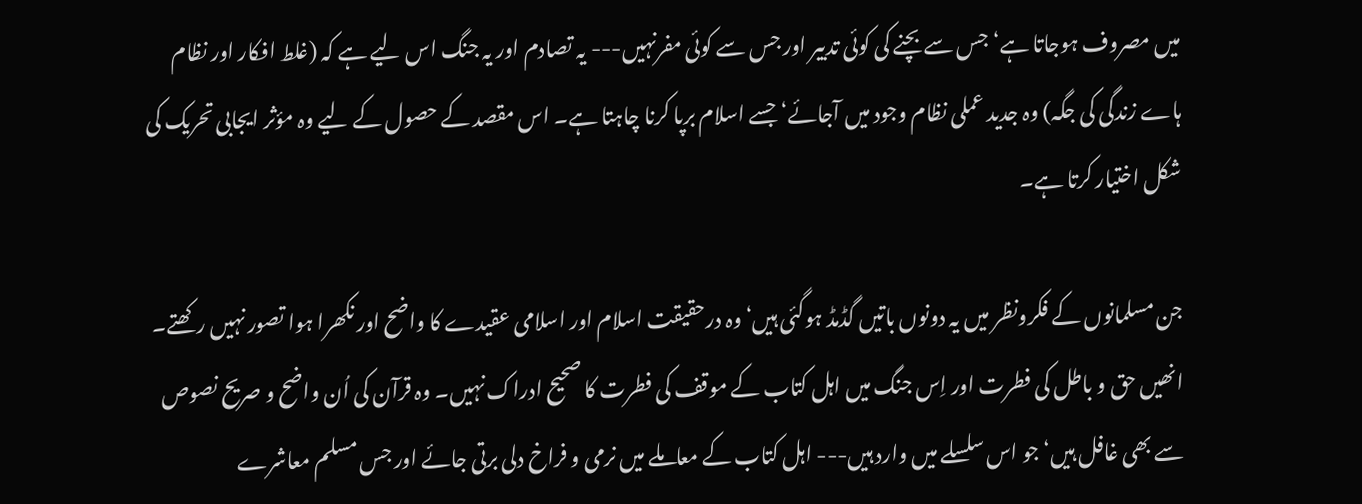میں مصروف ہوجاتا ہے‘ جس سے بچنے کی کوئی تدبیر اور جس سے کوئی مفرنہیں--- یہ تصادم اور یہ جنگ اس لیے ہے کہ (غلط افکار اور نظام ہاے زندگی کی جگہ) وہ جدید عملی نظام وجود میں آجائے‘ جسے اسلام برپا کرنا چاہتا ہے۔ اس مقصد کے حصول کے لیے وہ مؤثر ایجابی تحریک کی شکل اختیار کرتا ہے۔

جن مسلمانوں کے فکرونظر میں یہ دونوں باتیں گڈمڈ ہوگئی ہیں‘ وہ درحقیقت اسلام اور اسلامی عقیدے کا واضح اور نکھرا ہوا تصور نہیں رکھتے۔ انھیں حق و باطل کی فطرت اور اِس جنگ میں اہل کتاب کے موقف کی فطرت کا صحیح ادراک نہیں۔ وہ قرآن کی اُن واضح و صریح نصوص سے بھی غافل ہیں‘ جو اس سلسلے میں وارد ہیں--- اہل کتاب کے معاملے میں نرمی و فراخ دلی برتی جائے اور جس مسلم معاشرے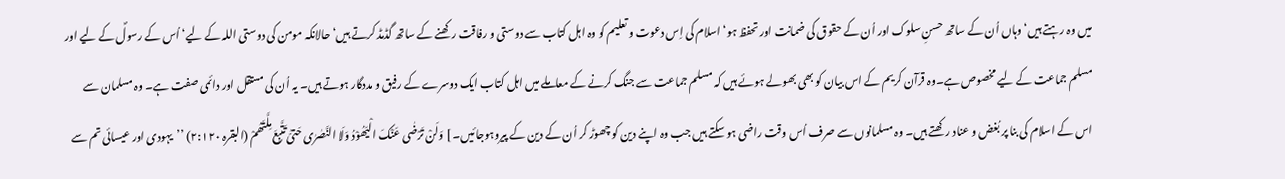میں وہ رہتے ہیں‘ وہاں اُن کے ساتھ حسنِ سلوک اور اُن کے حقوق کی ضمانت اور تحفظ ہو‘ اسلام کی اِس دعوت و تعلیم کو وہ اہل کتاب سے دوستی و رفاقت رکھنے کے ساتھ گڈمڈ کرتے ہیں‘ حالانکہ مومن کی دوستی اللہ کے لیے‘ اُس کے رسولؐ کے لیے اور مسلم جماعت کے لیے مخصوص ہے۔وہ قرآن کریم کے اس بیان کو بھی بھولے ہوئے ہیں کہ مسلم جماعت سے جنگ کرنے کے معاملے میں اہل کتاب ایک دوسرے کے رفیق و مددگار ہوتے ہیں۔ یہ اُن کی مستقل اور دائمی صفت ہے۔ وہ مسلمان سے اس کے اسلام کی بنا پر بُغض و عناد رکھتے ہیں۔ وہ مسلمانوں سے صرف اُس وقت راضی ہو سکتے ہیں جب وہ اپنے دین کو چھوڑ کر اُن کے دین کے پیروہوجائیں۔ ] وَلَنْ تَرْضٰی عَنْکَ الْیَھُوْدُ وَلَا النَّصٰرٰی حَتیّٰ تَتَّبِعَ مِلَّتَھُمْ (البقرہ ۲:۱۲۰) ’’یہودی اور عیسائی تم سے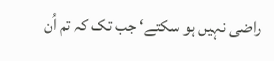راضی نہیں ہو سکتے‘ جب تک کہ تم اُن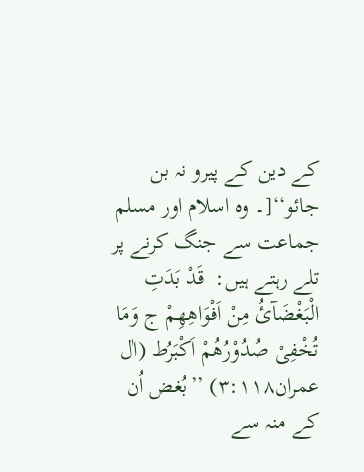کے دین کے پیرو نہ بن جائو‘‘[۔ وہ اسلام اور مسلم جماعت سے جنگ کرنے پر تلے رہتے ہیں:  قَدْ بَدَتِ الْبَغْضَآئُ مِنْ اَفْوَاھِھِمْ ج وَمَا تُخْفِیْ صُدُوْرُھُمْ اَکْبَرُط (اٰل عمران۳:۱۱۸) ’’بُغض اُن کے منہ سے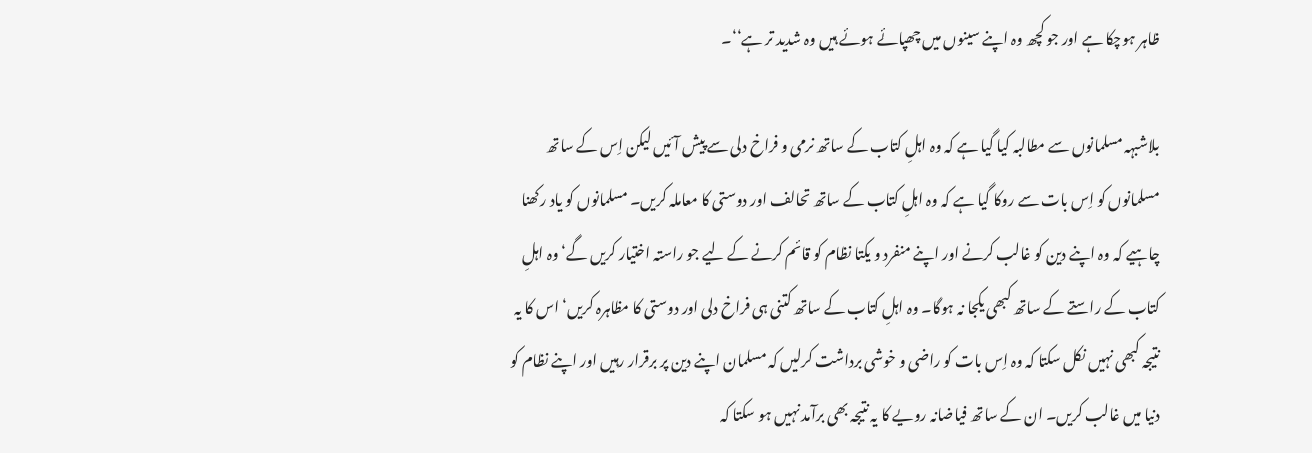ظاہر ہوچکا ہے اور جو کچھ وہ اپنے سینوں میں چھپائے ہوئے ہیں وہ شدید تر ہے‘‘۔

بلاشبہہ مسلمانوں سے مطالبہ کیا گیا ہے کہ وہ اہلِ کتاب کے ساتھ نرمی و فراخ دلی سے پیش آئیں لیکن اِس کے ساتھ مسلمانوں کو اِس بات سے روکا گیا ہے کہ وہ اہلِ کتاب کے ساتھ تحالف اور دوستی کا معاملہ کریں۔ مسلمانوں کو یاد رکھنا چاہیے کہ وہ اپنے دین کو غالب کرنے اور اپنے منفرد و یکتا نظام کو قائم کرنے کے لیے جو راستہ اختیار کریں گے‘ وہ اہلِ کتاب کے راستے کے ساتھ کبھی یکجا نہ ہوگا۔ وہ اہلِ کتاب کے ساتھ کتنی ہی فراخ دلی اور دوستی کا مظاہرہ کریں‘ اس کا یہ نتیجہ کبھی نہیں نکل سکتا کہ وہ اِس بات کو راضی و خوشی برداشت کرلیں کہ مسلمان اپنے دین پر برقرار رہیں اور اپنے نظام کو دنیا میں غالب کریں۔ ان کے ساتھ فیاضانہ رویے کا یہ نتیجہ بھی برآمد نہیں ہو سکتا کہ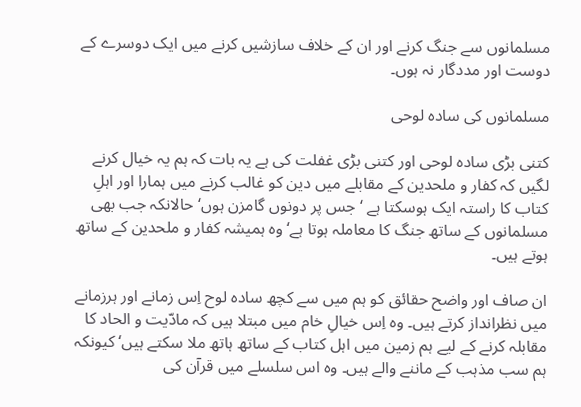مسلمانوں سے جنگ کرنے اور ان کے خلاف سازشیں کرنے میں ایک دوسرے کے دوست اور مددگار نہ ہوں۔

مسلمانوں کی سادہ لوحی

کتنی بڑی سادہ لوحی اور کتنی بڑی غفلت کی ہے یہ بات کہ ہم یہ خیال کرنے لگیں کہ کفار و ملحدین کے مقابلے میں دین کو غالب کرنے میں ہمارا اور اہلِ کتاب کا راستہ ایک ہوسکتا ہے ‘ جس پر دونوں گامزن ہوں‘ حالانکہ جب بھی مسلمانوں کے ساتھ جنگ کا معاملہ ہوتا ہے‘ وہ ہمیشہ کفار و ملحدین کے ساتھ ہوتے ہیں۔

ان صاف اور واضح حقائق کو ہم میں سے کچھ سادہ لوح اِس زمانے اور ہرزمانے میں نظرانداز کرتے ہیں۔ وہ اِس خیالِ خام میں مبتلا ہیں کہ مادّیت و الحاد کا مقابلہ کرنے کے لیے ہم زمین میں اہل کتاب کے ساتھ ہاتھ ملا سکتے ہیں‘ کیونکہ ہم سب مذہب کے ماننے والے ہیں۔ وہ اس سلسلے میں قرآن کی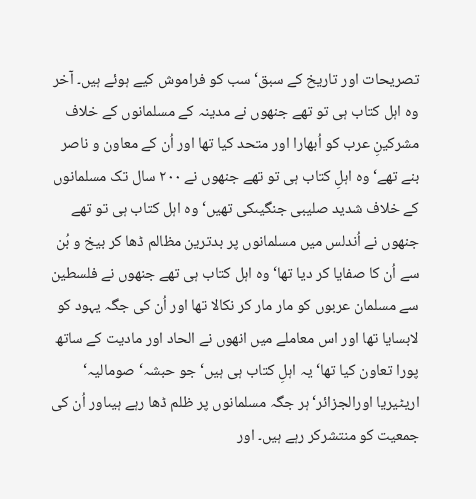تصریحات اور تاریخ کے سبق‘ سب کو فراموش کیے ہوئے ہیں۔ آخر وہ اہل کتاب ہی تو تھے جنھوں نے مدینہ کے مسلمانوں کے خلاف مشرکینِ عرب کو اُبھارا اور متحد کیا تھا اور اُن کے معاون و ناصر بنے تھے‘ وہ اہلِ کتاب ہی تو تھے جنھوں نے ۲۰۰ سال تک مسلمانوں کے خلاف شدید صلیبی جنگیںکی تھیں‘ وہ اہل کتاب ہی تو تھے جنھوں نے اُندلس میں مسلمانوں پر بدترین مظالم ڈھا کر بیخ و بُن سے اُن کا صفایا کر دیا تھا‘ وہ اہل کتاب ہی تھے جنھوں نے فلسطین سے مسلمان عربوں کو مار مار کر نکالا تھا اور اُن کی جگہ یہود کو لابسایا تھا اور اس معاملے میں انھوں نے الحاد اور مادیت کے ساتھ پورا تعاون کیا تھا‘ یہ اہلِ کتاب ہی ہیں‘ جو حبشہ‘ صومالیہ‘ اریٹیریا اورالجزائر‘ ہر جگہ مسلمانوں پر ظلم ڈھا رہے ہیںاور اُن کی جمعیت کو منتشرکر رہے ہیں۔ اور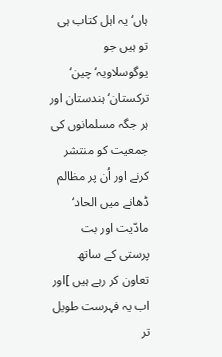ہاں‘ یہ اہل کتاب ہی تو ہیں جو یوگوسلاویہ‘ چین‘ ترکستان‘ ہندستان اور ہر جگہ مسلمانوں کی جمعیت کو منتشر کرنے اور اُن پر مظالم ڈھانے میں الحاد‘ مادّیت اور بت پرستی کے ساتھ تعاون کر رہے ہیں ]اور اب یہ فہرست طویل تر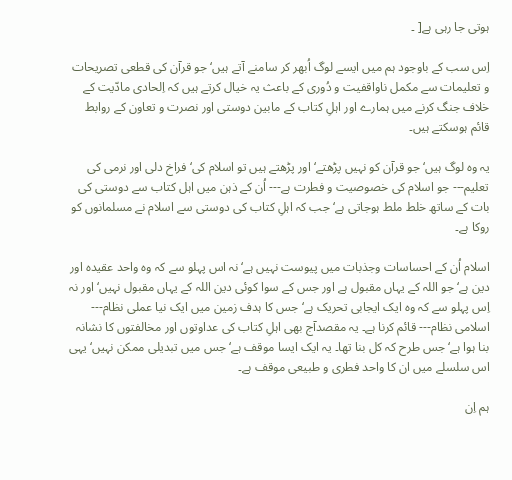ہوتی جا رہی ہے[ ۔

اِس سب کے باوجود ہم میں ایسے لوگ اُبھر کر سامنے آتے ہیں‘ جو قرآن کی قطعی تصریحات و تعلیمات سے مکمل ناواقفیت و دُوری کے باعث یہ خیال کرتے ہیں کہ اِلحادی مادّیت کے خلاف جنگ کرنے میں ہمارے اور اہلِ کتاب کے مابین دوستی اور نصرت و تعاون کے روابط قائم ہوسکتے ہیں۔

یہ وہ لوگ ہیں‘ جو قرآن کو نہیں پڑھتے‘ اور پڑھتے ہیں تو اسلام کی‘ فراخ دلی اور نرمی کی تعلیم--- جو اسلام کی خصوصیت و فطرت ہے--- اُن کے ذہن میں اہل کتاب سے دوستی کی بات کے ساتھ خلط ملط ہوجاتی ہے‘ جب کہ اہلِ کتاب کی دوستی سے اسلام نے مسلمانوں کو روکا ہے۔

اسلام اُن کے احساسات وجذبات میں پیوست نہیں ہے‘ نہ اس پہلو سے کہ وہ واحد عقیدہ اور دین ہے‘ جو اللہ کے یہاں مقبول ہے اور جس کے سوا کوئی دین اللہ کے یہاں مقبول نہیں‘ اور نہ اِس پہلو سے کہ وہ ایک ایجابی تحریک ہے‘ جس کا ہدف زمین میں ایک نیا عملی نظام--- اسلامی نظام--- قائم کرنا ہے۔ یہ مقصدآج بھی اہلِ کتاب کی عداوتوں اور مخالفتوں کا نشانہ بنا ہوا ہے‘ جس طرح کہ کل بنا تھا۔ یہ ایک ایسا موقف ہے‘ جس میں تبدیلی ممکن نہیں‘ یہی اس سلسلے میں ان کا واحد فطری و طبیعی موقف ہے۔

ہم اِن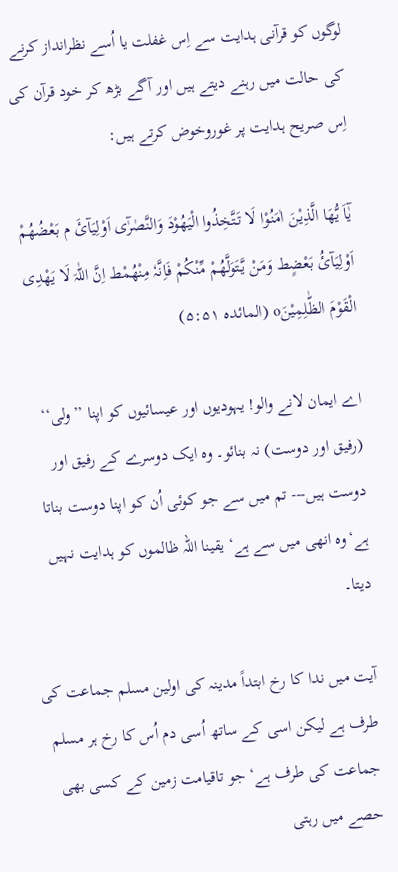لوگوں کو قرآنی ہدایت سے اِس غفلت یا اُسے نظرانداز کرنے کی حالت میں رہنے دیتے ہیں اور آگے بڑھ کر خود قرآن کی اِس صریح ہدایت پر غوروخوض کرتے ہیں:

یٰٓاَ یُّھَا الَّذِیْنَ اٰمَنُوْا لَا تَتَّخِذُوا الْیَھُوْدَ وَالنَّصٰرٰٓی اَوْلِیَآئَ م بَعْضُھُمْ اَوْلِیَآئُ بَعْضٍط وَمَنْ یَّتَوَلَّھُمْ مِّنْکُمْ فَاِنَّہٗ مِنْھُمْط اِنَّ اللّٰہَ لَا یَھْدِی الْقَوْمَ الظّٰلِمِیْنَo (المائدہ ۵:۵۱)

اے ایمان لانے والو! یہودیوں اور عیسائیوں کو اپنا ’’ولی‘‘ (رفیق اور دوست) نہ بنائو۔ وہ ایک دوسرے کے رفیق اور دوست ہیں--- تم میں سے جو کوئی اُن کو اپنا دوست بناتا ہے‘وہ انھی میں سے ہے‘ یقینا اللہ ظالموں کو ہدایت نہیں دیتا۔

آیت میں ندا کا رخ ابتداً مدینہ کی اولین مسلم جماعت کی طرف ہے لیکن اسی کے ساتھ اُسی دم اُس کا رخ ہر مسلم جماعت کی طرف ہے‘ جو تاقیامت زمین کے کسی بھی حصے میں رہتی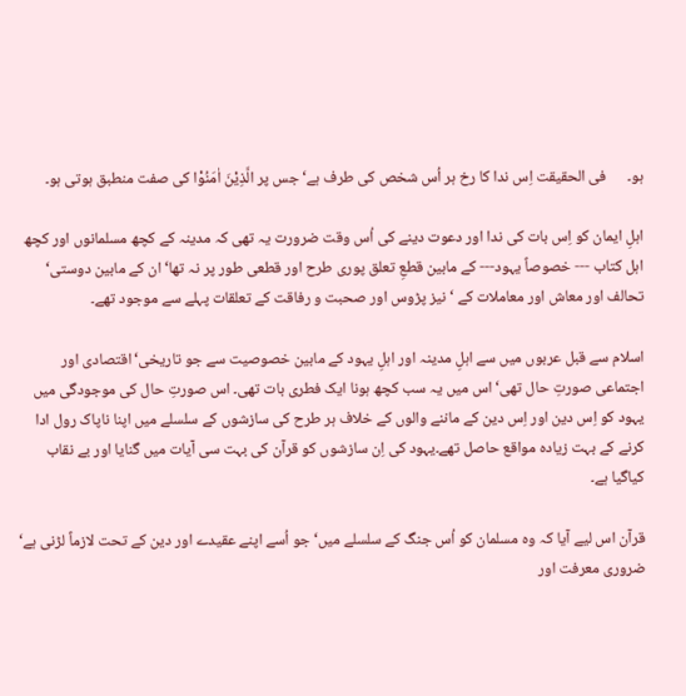ہو۔      فی الحقیقت اِس ندا کا رخ ہر اُس شخص کی طرف ہے‘ جس پر الَّذِیْنَ اٰمَنُوْا کی صفت منطبق ہوتی ہو۔

اہلِ ایمان کو اِس بات کی ندا اور دعوت دینے کی اُس وقت ضرورت یہ تھی کہ مدینہ کے کچھ مسلمانوں اور کچھ اہل کتاب --- خصوصاً یہود--- کے مابین قطعِ تعلق پوری طرح اور قطعی طور پر نہ تھا‘ ان کے مابین دوستی‘ تحالف اور معاش اور معاملات کے ‘ نیز پڑوس اور صحبت و رفاقت کے تعلقات پہلے سے موجود تھے۔

اسلام سے قبل عربوں میں سے اہلِ مدینہ اور اہلِ یہود کے مابین خصوصیت سے جو تاریخی‘اقتصادی اور اجتماعی صورتِ حال تھی‘ اس میں یہ سب کچھ ہونا ایک فطری بات تھی۔ اس صورتِ حال کی موجودگی میں یہود کو اِس دین اور اِس دین کے ماننے والوں کے خلاف ہر طرح کی سازشوں کے سلسلے میں اپنا ناپاک رول ادا کرنے کے بہت زیادہ مواقع حاصل تھے۔یہود کی اِن سازشوں کو قرآن کی بہت سی آیات میں گنایا اور بے نقاب کیاگیا ہے۔

قرآن اس لیے آیا کہ وہ مسلمان کو اُس جنگ کے سلسلے میں‘ جو اُسے اپنے عقیدے اور دین کے تحت لازماً لڑنی ہے‘ ضروری معرفت اور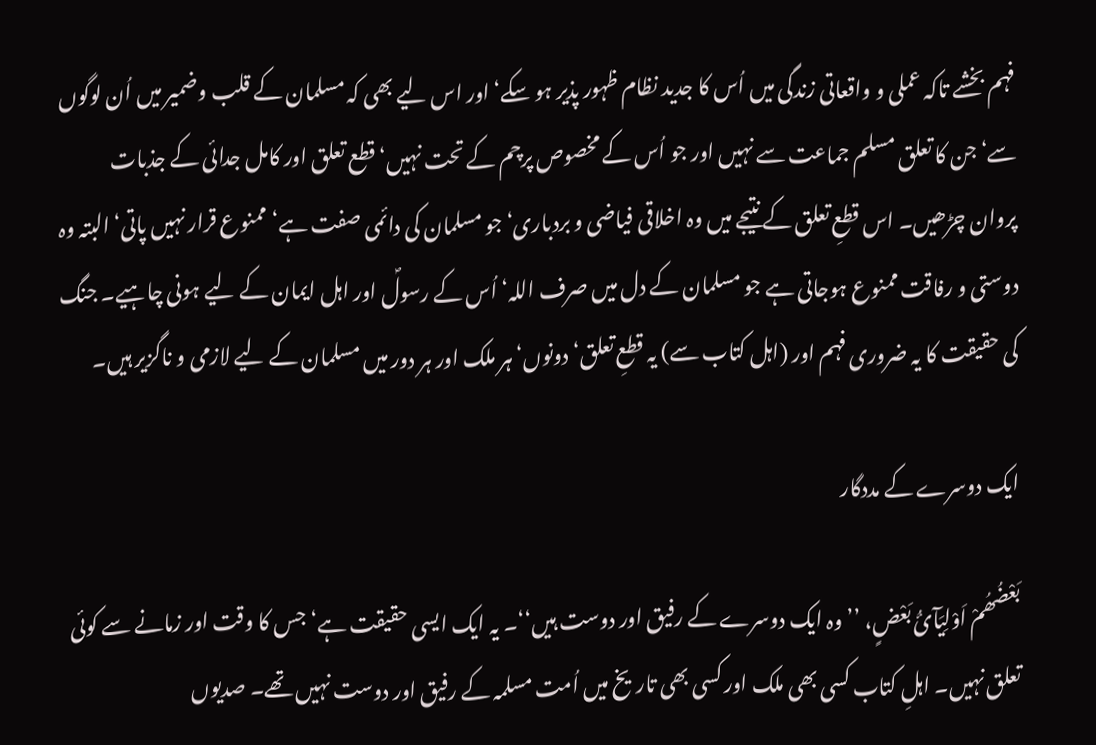فہم بخشے تاکہ عملی و واقعاتی زندگی میں اُس کا جدید نظام ظہور پذیر ہو سکے‘ اور اس لیے بھی کہ مسلمان کے قلب وضمیر میں اُن لوگوں سے‘ جن کا تعلق مسلم جماعت سے نہیں اور جو اُس کے مخصوص پرچم کے تحت نہیں‘ قطع تعلق اور کامل جدائی کے جذبات پروان چڑھیں۔ اس قطعِ تعلق کے نتیجے میں وہ اخلاقی فیاضی و بردباری‘ جو مسلمان کی دائمی صفت ہے‘ ممنوع قرار نہیں پاتی‘ البتہ وہ دوستی و رفاقت ممنوع ہوجاتی ہے جو مسلمان کے دل میں صرف اللہ‘ اُس کے رسولؐ اور اہل ایمان کے لیے ہونی چاہیے۔ جنگ کی حقیقت کا یہ ضروری فہم اور (اہل کتاب سے) یہ قطعِ تعلق‘ دونوں‘ ہر ملک اور ہر دور میں مسلمان کے لیے لازمی و ناگزیر ہیں۔

ایک دوسرے کے مددگار

بَعْضُھُمْ اَوْلِیَآئُ بَعْضٍ، ’’وہ ایک دوسرے کے رفیق اور دوست ہیں‘‘۔ یہ ایک ایسی حقیقت ہے‘ جس کا وقت اور زمانے سے کوئی تعلق نہیں۔ اہلِ کتاب کسی بھی ملک اور کسی بھی تاریخ میں اُمت مسلمہ کے رفیق اور دوست نہیں تھے۔ صدیوں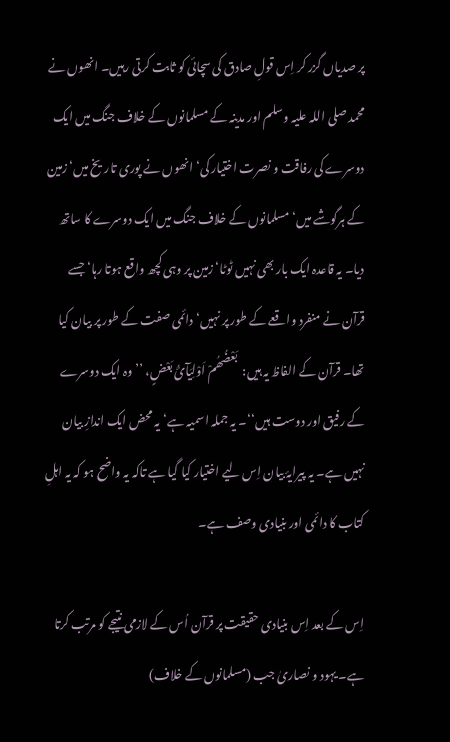پر صدیاں گزر کر اِس قولِ صادق کی سچائی کو ثابت کرتی رہیں۔ انھوں نے محمد صلی اللہ علیہ وسلم اور مدینہ کے مسلمانوں کے خلاف جنگ میں ایک دوسرے کی رفاقت و نصرت اختیار کی‘ انھوں نے پوری تاریخ میں‘ زمین کے ہرگوشے میں‘ مسلمانوں کے خلاف جنگ میں ایک دوسرے کا ساتھ دیا۔ یہ قاعدہ ایک بار بھی نہیں ٹوٹا‘ زمین پر وہی کچھ واقع ہوتا رہا‘ جسے قرآن نے منفرد واقعے کے طور پر نہیں‘ دائمی صفت کے طور پر بیان کیا تھا۔ قرآن کے الفاظ یہ ہیں:  بَعْضُھُمْ اَوْلِیَآئُ بَعْضٍ، ’’وہ ایک دوسرے کے رفیق اور دوست ہیں‘‘۔ یہ جملہ اسمیہ ہے‘یہ محض ایک اندازِ بیان نہیں ہے۔ یہ پیرایۂ بیان اِس لیے اختیار کیا گیا ہے تاکہ یہ واضح ہو کہ یہ اہلِ کتاب کا دائمی اور بنیادی وصف ہے۔

اِس کے بعد اِس بنیادی حقیقت پر قرآن اُس کے لازمی نتیجے کو مرتب کرتا ہے۔ یہود و نصاریٰ جب (مسلمانوں کے خلاف)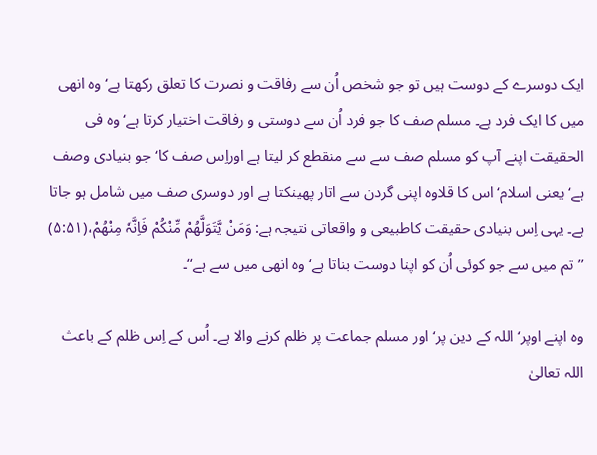ایک دوسرے کے دوست ہیں تو جو شخص اُن سے رفاقت و نصرت کا تعلق رکھتا ہے‘ وہ انھی میں کا ایک فرد ہے۔ مسلم صف کا جو فرد اُن سے دوستی و رفاقت اختیار کرتا ہے‘ وہ فی الحقیقت اپنے آپ کو مسلم صف سے سے منقطع کر لیتا ہے اوراِس صف کا‘ جو بنیادی وصف ہے‘ یعنی اسلام‘ اس کا قلاوہ اپنی گردن سے اتار پھینکتا ہے اور دوسری صف میں شامل ہو جاتا ہے۔ یہی اِس بنیادی حقیقت کاطبیعی و واقعاتی نتیجہ ہے: وَمَنْ یَّتَوَلَّھُمْ مِّنْکُمْ فَاِنَّہٗ مِنْھُمْ،(۵:۵۱) ’’تم میں سے جو کوئی اُن کو اپنا دوست بناتا ہے‘ وہ انھی میں سے ہے‘‘۔

وہ اپنے اوپر‘ اللہ کے دین پر‘ اور مسلم جماعت پر ظلم کرنے والا ہے۔ اُس کے اِس ظلم کے باعث اللہ تعالیٰ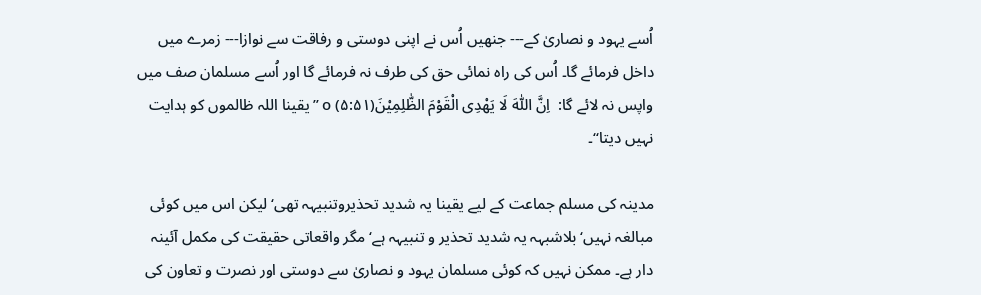اُسے یہود و نصاریٰ کے--- جنھیں اُس نے اپنی دوستی و رفاقت سے نوازا--- زمرے میں داخل فرمائے گا۔ اُس کی راہ نمائی حق کی طرف نہ فرمائے گا اور اُسے مسلمان صف میں واپس نہ لائے گا:  اِنَّ اللّٰہَ لَا یَھْدِی الْقَوْمَ الظّٰلِمِیْنَo (۵:۵۱) ’’یقینا اللہ ظالموں کو ہدایت نہیں دیتا‘‘۔

مدینہ کی مسلم جماعت کے لیے یقینا یہ شدید تحذیروتنبیہہ تھی‘ لیکن اس میں کوئی مبالغہ نہیں‘ بلاشبہہ یہ شدید تحذیر و تنبیہہ ہے‘ مگر واقعاتی حقیقت کی مکمل آئینہ دار ہے۔ ممکن نہیں کہ کوئی مسلمان یہود و نصاریٰ سے دوستی اور نصرت و تعاون کی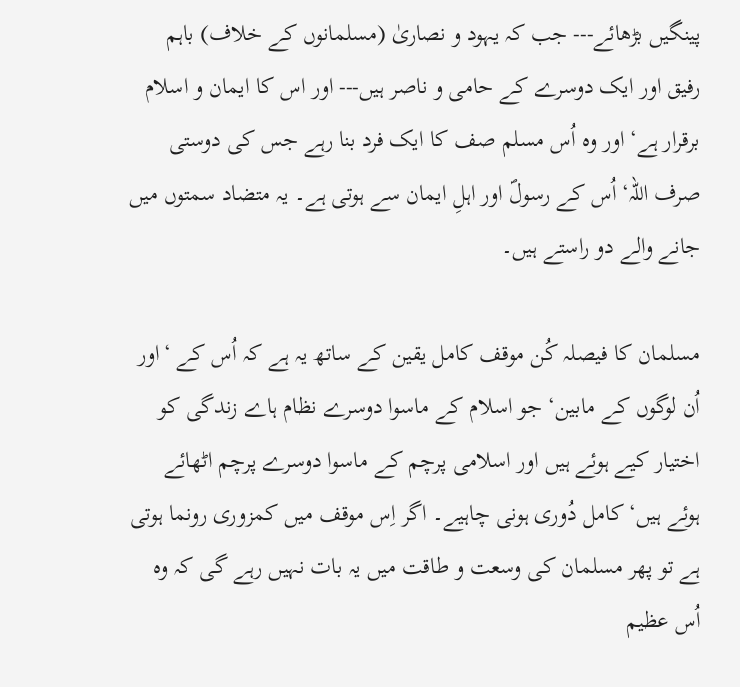پینگیں بڑھائے--- جب کہ یہود و نصاریٰ (مسلمانوں کے خلاف) باہم رفیق اور ایک دوسرے کے حامی و ناصر ہیں--- اور اس کا ایمان و اسلام برقرار ہے‘ اور وہ اُس مسلم صف کا ایک فرد بنا رہے جس کی دوستی صرف اللہ‘ اُس کے رسولؐ اور اہلِ ایمان سے ہوتی ہے۔ یہ متضاد سمتوں میں جانے والے دو راستے ہیں۔

مسلمان کا فیصلہ کُن موقف کامل یقین کے ساتھ یہ ہے کہ اُس کے ‘اور اُن لوگوں کے مابین‘ جو اسلام کے ماسوا دوسرے نظام ہاے زندگی کو اختیار کیے ہوئے ہیں اور اسلامی پرچم کے ماسوا دوسرے پرچم اٹھائے ہوئے ہیں‘ کامل دُوری ہونی چاہیے۔ اگر اِس موقف میں کمزوری رونما ہوتی ہے تو پھر مسلمان کی وسعت و طاقت میں یہ بات نہیں رہے گی کہ وہ اُس عظیم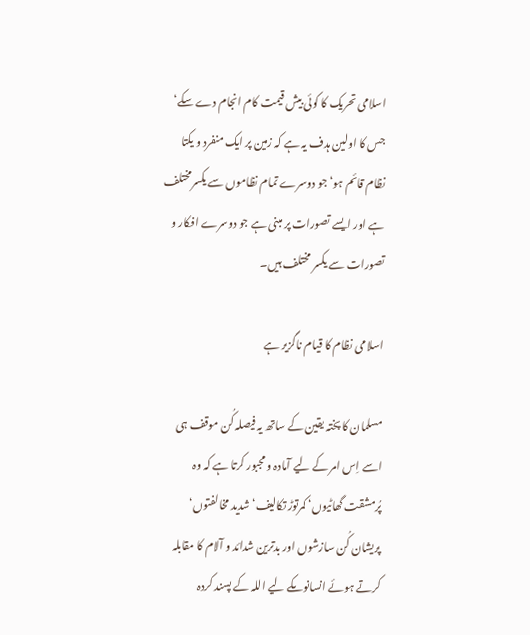اسلامی تحریک کا کوئی بیش قیمت کام انجام دے سکے‘ جس کا اولین ہدف یہ ہے کہ زمین پر ایک منفرد و یکتا نظام قائم ہو‘ جو دوسرے تمام نظاموں سے یکسرمختلف ہے اور ایسے تصورات پر مبنی ہے جو دوسرے افکار و تصورات سے یکسر مختلف ہیں۔

اسلامی نظام کا قیام ناگزیر ہے

مسلمان کا پختہ یقین کے ساتھ یہ فیصلہ کُن موقف ہی اسے اِس امر کے لیے آمادہ و مجبور کرتا ہے کہ وہ پُرمشقت گھاٹیوں‘ کمرتوڑ تکالیف‘ شدید مخالفتوں‘ پریشان کُن سازشوں اور بدترین شدائد و آلام کا مقابلہ کرتے ہوئے انسانوںکے لیے اللہ کے پسند کردہ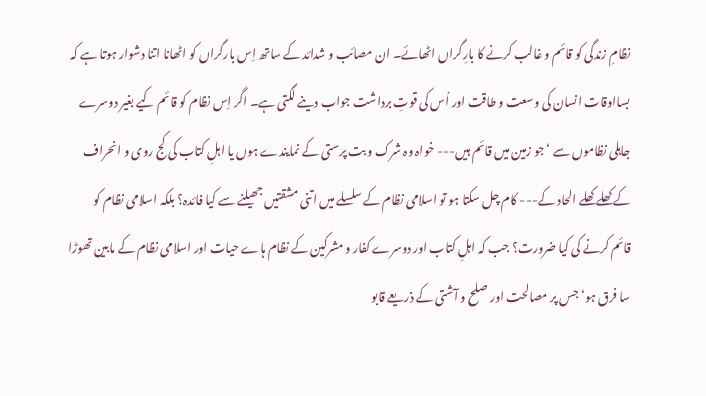نظامِ زندگی کو قائم و غالب کرنے کا بارِگراں اٹھائے۔ ان مصائب و شدائد کے ساتھ اِس بارگراں کو اٹھانا اتنا دشوار ہوتا ہے کہ بسااوقات انسان کی وسعت و طاقت اور اُس کی قوتِ برداشت جواب دینے لگتی ہے۔ اگر اِس نظام کو قائم کیے بغیر دوسرے جاہلی نظاموں سے ‘ جو زمین میں قائم ہیں--- خواہ وہ شرک و بت پرستی کے نمایندے ہوں یا اہلِ کتاب کی کج روی و انحراف کے کھلے کھلے الحاد کے--- کام چل سکتا ہو تو اسلامی نظام کے سلسلے میں اتنی مشقتیں جھیلنے سے کیا فائدہ؟ بلکہ اسلامی نظام کو قائم کرنے کی کیا ضرورت؟ جب کہ اہلِ کتاب اور دوسرے کفار و مشرکین کے نظام ہاے حیات اور اسلامی نظام کے مابین تھوڑا سا فرق ہو‘ جس پر مصالحت اور صلح و آشتی کے ذریعے قابو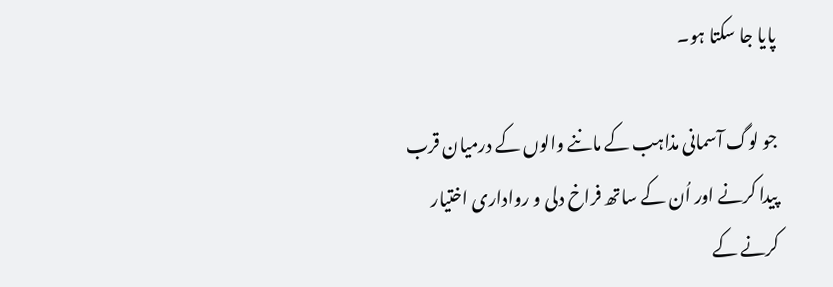پایا جا سکتا ہو۔

جو لوگ آسمانی مذاہب کے ماننے والوں کے درمیان قرب پیدا کرنے اور اُن کے ساتھ فراخ دلی و رواداری اختیار کرنے کے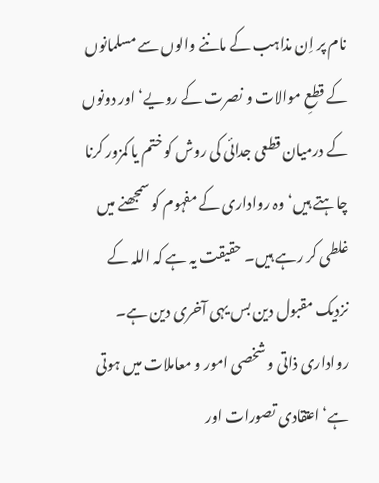نام پر اِن مذاہب کے ماننے والوں سے مسلمانوں کے قطعِ موالات و نصرت کے رویے‘ اور دونوں کے درمیان قطعی جدائی کی روش کو ختم یا کمزور کرنا چاہتے ہیں‘ وہ رواداری کے مفہوم کو سمجھنے میں غلطی کر رہے ہیں۔ حقیقت یہ ہے کہ اللہ کے نزدیک مقبول دین بس یہی آخری دین ہے۔ رواداری ذاتی و شخصی امور و معاملات میں ہوتی ہے‘ اعتقادی تصورات اور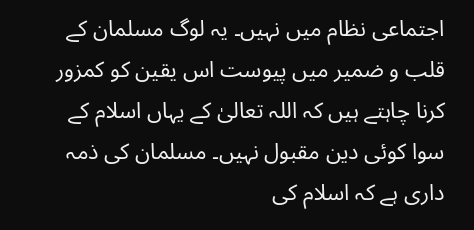اجتماعی نظام میں نہیں۔ یہ لوگ مسلمان کے قلب و ضمیر میں پیوست اس یقین کو کمزور کرنا چاہتے ہیں کہ اللہ تعالیٰ کے یہاں اسلام کے سوا کوئی دین مقبول نہیں۔ مسلمان کی ذمہ داری ہے کہ اسلام کی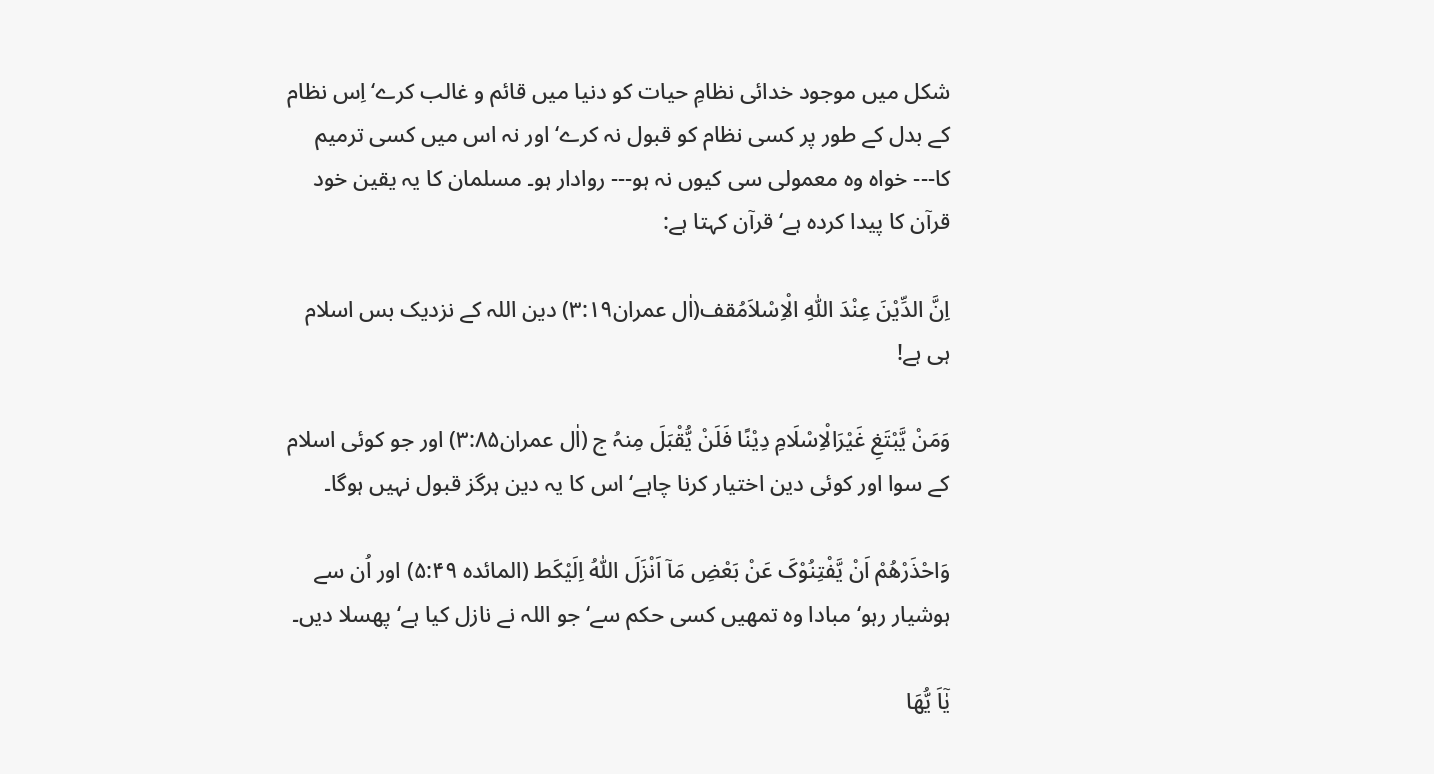شکل میں موجود خدائی نظامِ حیات کو دنیا میں قائم و غالب کرے‘ اِس نظام کے بدل کے طور پر کسی نظام کو قبول نہ کرے‘ اور نہ اس میں کسی ترمیم کا--- خواہ وہ معمولی سی کیوں نہ ہو--- روادار ہو۔ مسلمان کا یہ یقین خود قرآن کا پیدا کردہ ہے‘ قرآن کہتا ہے:

اِنَّ الدِّیْنَ عِنْدَ اللّٰہِ الْاِسْلاَمُقف(اٰل عمران۳:۱۹) دین اللہ کے نزدیک بس اسلام ہی ہے!

وَمَنْ یَّبْتَغِ غَیْرَالْاِسْلَامِ دِیْنًا فَلَنْ یُّقْبَلَ مِنہُ ج (اٰل عمران۳:۸۵) اور جو کوئی اسلام کے سوا اور کوئی دین اختیار کرنا چاہے‘ اس کا یہ دین ہرگز قبول نہیں ہوگا۔

وَاحْذَرْھُمْ اَنْ یَّفْتِنُوْکَ عَنْ بَعْضِ مَآ اَنْزَلَ اللّٰہُ اِلَیْکَط (المائدہ ۵:۴۹) اور اُن سے ہوشیار رہو‘ مبادا وہ تمھیں کسی حکم سے‘ جو اللہ نے نازل کیا ہے‘ پھسلا دیں۔

یٰٓاَ یُّھَا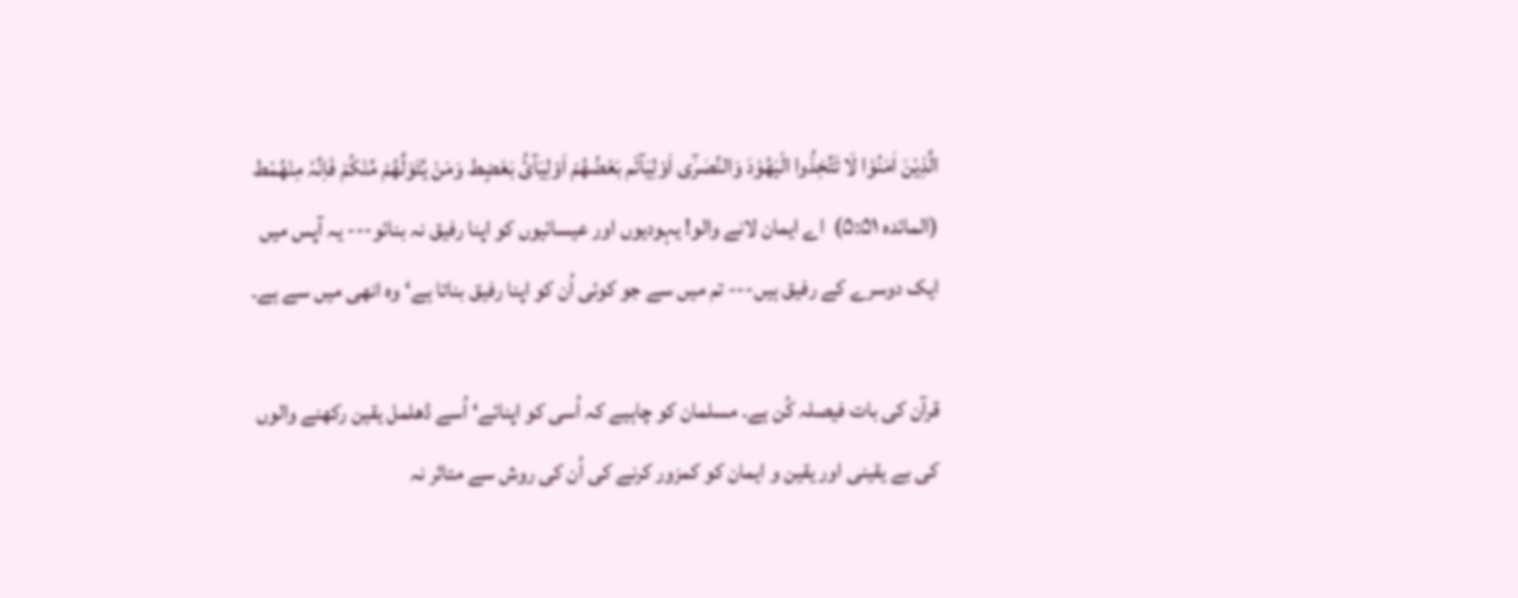الَّذِیْنَ اٰمَنُوْا لَا تَتَّخِذُوا الْیَھُوْدَ وَالنَّصٰرٰٓی اَوْلِیَآئَم بَعْضُھُمْ اَوْلِیَآئُ بَعْضٍط وَمَنْ یَّتَوَلَّھُمْ مِّنْکُمْ فَاِنَّہٗ مِنْھُمْط (المائدہ ۵:۵۱)  اے ایمان لانے والو! یہودیوں اور عیسائیوں کو اپنا رفیق نہ بنائو--- یہ آپس میں ایک دوسرے کے رفیق ہیں--- تم میں سے جو کوئی اُن کو اپنا رفیق بناتا ہے‘وہ انھی میں سے ہے۔

قرآن کی بات فیصلہ کُن ہے۔ مسلمان کو چاہیے کہ اُسی کو اپنائے‘ اُسے ڈھلمل یقین رکھنے والوں کی بے یقینی اور یقین و ایمان کو کمزور کرنے کی اُن کی روش سے متاثر نہ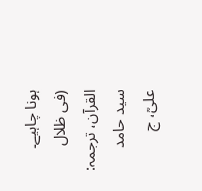ہونا چاہیے۔ (فی ظلال القرآن، ترجمہ: سید حامد علیؒ، ج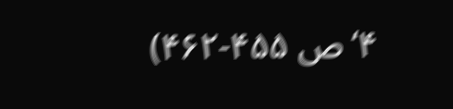۴‘ ص ۴۵۵-۴۶۲)